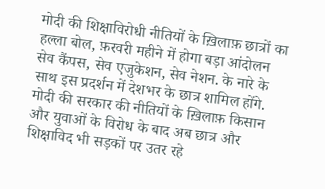मोदी की शिक्षाविरोधी नीतियों के ख़िलाफ़ छात्रों का हल्ला बोल, फ़रवरी महीने में होगा बड़ा आंदोलन
सेव कैंपस, सेव एजुकेशन, सेव नेशन. के नारे के साथ इस प्रदर्शन में देशभर के छात्र शामिल होंगे.
मोदी की सरकार की नीतियों के ख़िलाफ़ किसान और युवाओं के विरोध के बाद अब छात्र और शिक्षाविद भी सड़कों पर उतर रहे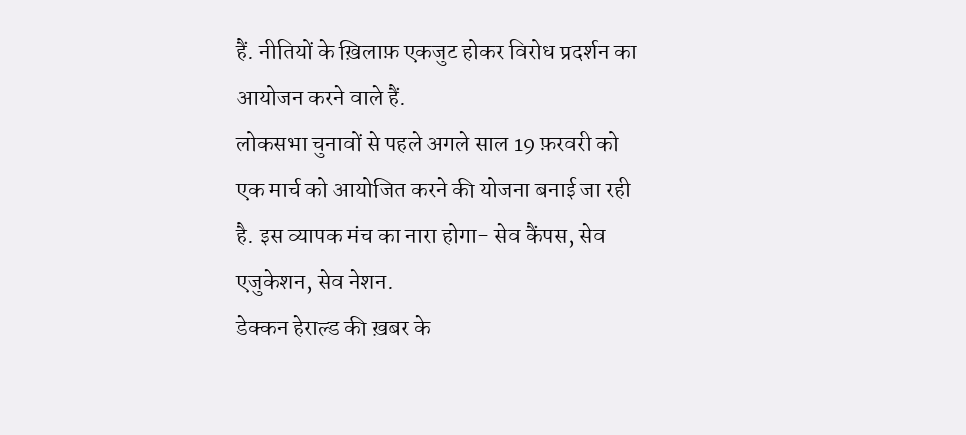हैं. नीतियों के ख़िलाफ़ एकजुट होकर विरोध प्रदर्शन का आयोजन करने वाले हैं.
लोकसभा चुनावों से पहले अगले साल 19 फ़रवरी को एक मार्च को आयोजित करने की योजना बनाई जा रही है. इस व्यापक मंच का नारा होगा- सेव कैंपस, सेव एजुकेशन, सेव नेशन.
डेक्कन हेराल्ड की ख़बर के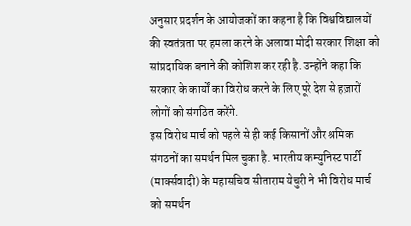अनुसार प्रदर्शन के आयोजकों का कहना है कि विश्वविद्यालयों की स्वतंत्रता पर हमला करने के अलावा मोदी सरकार शिक्षा को सांप्रदायिक बनाने की कोशिश कर रही है. उन्होंने कहा कि सरकार के कार्यों का विरोध करने के लिए पूरे देश से हज़ारों लोगों को संगठित करेंगे.
इस विरोध मार्च को पहले से ही कई किसानों और श्रमिक संगठनों का समर्थन मिल चुका है. भारतीय कम्युनिस्ट पार्टी (मार्क्सवादी) के महासचिव सीताराम येचुरी ने भी विरोध मार्च को समर्थन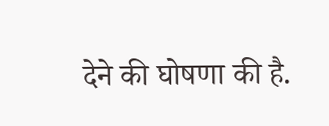देने की घोषणा की है.